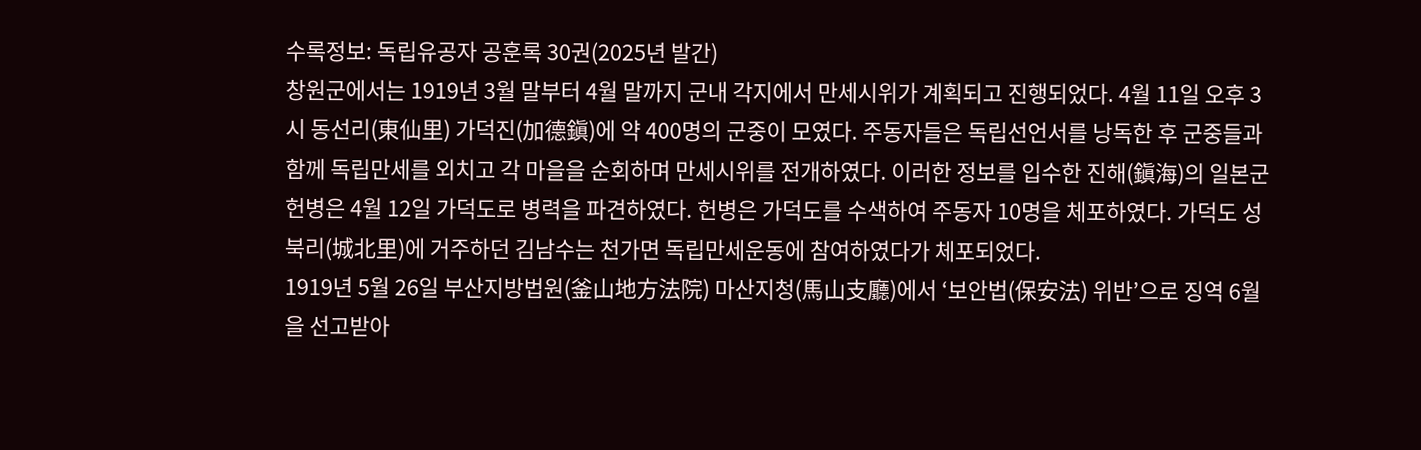수록정보: 독립유공자 공훈록 30권(2025년 발간)
창원군에서는 1919년 3월 말부터 4월 말까지 군내 각지에서 만세시위가 계획되고 진행되었다. 4월 11일 오후 3시 동선리(東仙里) 가덕진(加德鎭)에 약 400명의 군중이 모였다. 주동자들은 독립선언서를 낭독한 후 군중들과 함께 독립만세를 외치고 각 마을을 순회하며 만세시위를 전개하였다. 이러한 정보를 입수한 진해(鎭海)의 일본군 헌병은 4월 12일 가덕도로 병력을 파견하였다. 헌병은 가덕도를 수색하여 주동자 10명을 체포하였다. 가덕도 성북리(城北里)에 거주하던 김남수는 천가면 독립만세운동에 참여하였다가 체포되었다.
1919년 5월 26일 부산지방법원(釜山地方法院) 마산지청(馬山支廳)에서 ‘보안법(保安法) 위반’으로 징역 6월을 선고받아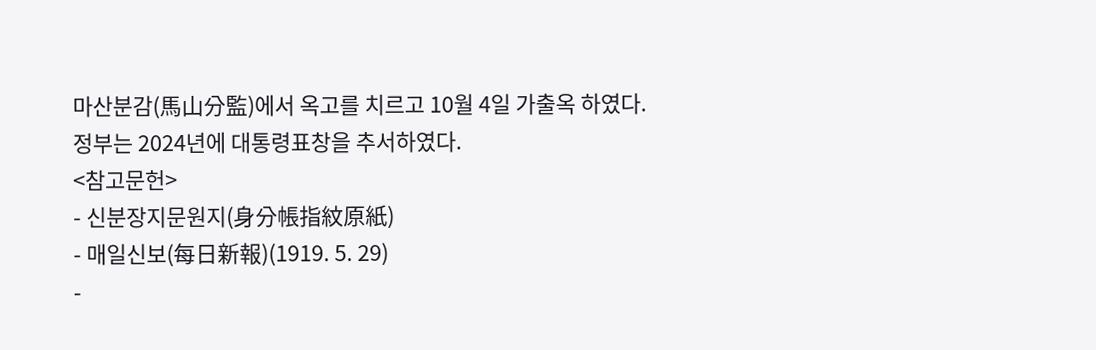마산분감(馬山分監)에서 옥고를 치르고 10월 4일 가출옥 하였다.
정부는 2024년에 대통령표창을 추서하였다.
<참고문헌>
- 신분장지문원지(身分帳指紋原紙)
- 매일신보(每日新報)(1919. 5. 29)
-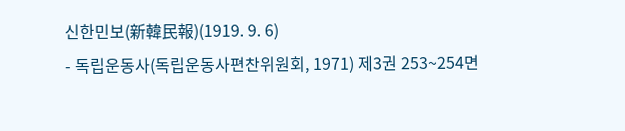신한민보(新韓民報)(1919. 9. 6)
- 독립운동사(독립운동사편찬위원회, 1971) 제3권 253~254면